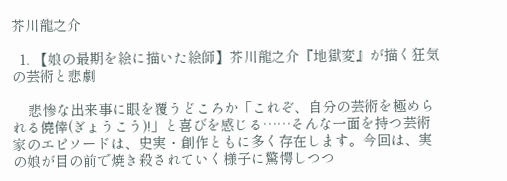芥川龍之介

  1. 【娘の最期を絵に描いた絵師】芥川龍之介『地獄変』が描く狂気の芸術と悲劇

    悲惨な出来事に眼を覆うどころか「これぞ、自分の芸術を極められる僥倖(ぎょうこう)!」と喜びを感じる……そんな一面を持つ芸術家のエピソードは、史実・創作ともに多く存在します。今回は、実の娘が目の前で焼き殺されていく様子に驚愕しつつ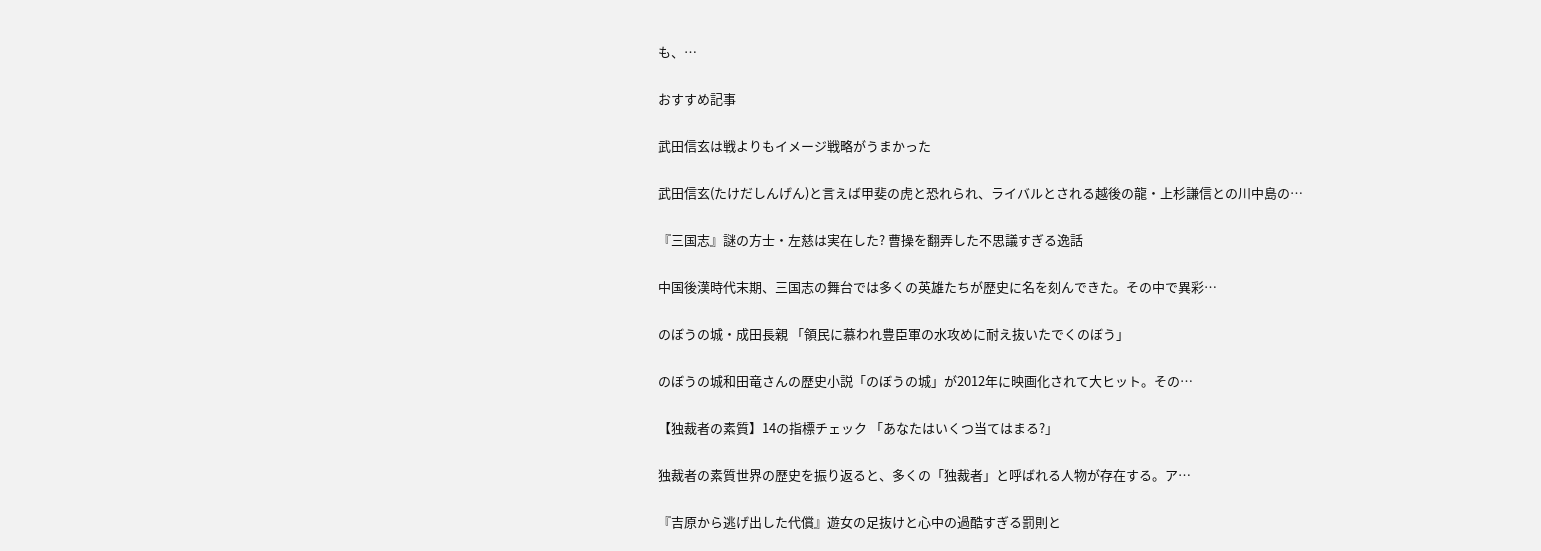も、…

おすすめ記事

武田信玄は戦よりもイメージ戦略がうまかった

武田信玄(たけだしんげん)と言えば甲斐の虎と恐れられ、ライバルとされる越後の龍・上杉謙信との川中島の…

『三国志』謎の方士・左慈は実在した? 曹操を翻弄した不思議すぎる逸話

中国後漢時代末期、三国志の舞台では多くの英雄たちが歴史に名を刻んできた。その中で異彩…

のぼうの城・成田長親 「領民に慕われ豊臣軍の水攻めに耐え抜いたでくのぼう」

のぼうの城和田竜さんの歴史小説「のぼうの城」が2012年に映画化されて大ヒット。その…

【独裁者の素質】14の指標チェック 「あなたはいくつ当てはまる?」

独裁者の素質世界の歴史を振り返ると、多くの「独裁者」と呼ばれる人物が存在する。ア…

『吉原から逃げ出した代償』遊女の足抜けと心中の過酷すぎる罰則と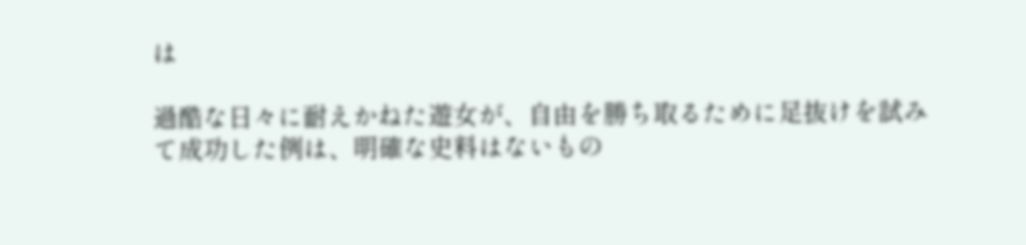は

過酷な日々に耐えかねた遊女が、自由を勝ち取るために足抜けを試みて成功した例は、明確な史料はないもの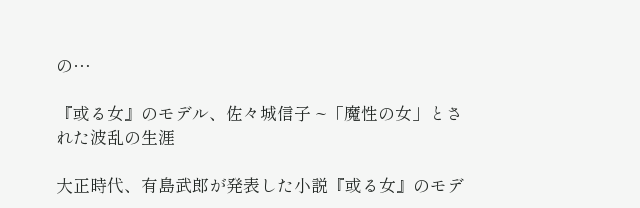の…

『或る女』のモデル、佐々城信子 ~「魔性の女」とされた波乱の生涯

大正時代、有島武郎が発表した小説『或る女』のモデ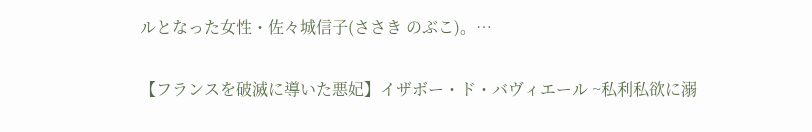ルとなった女性・佐々城信子(ささき のぶこ)。…

【フランスを破滅に導いた悪妃】イザボー・ド・バヴィエール ~私利私欲に溺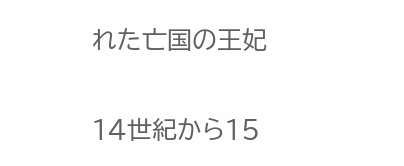れた亡国の王妃

14世紀から15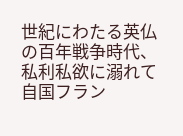世紀にわたる英仏の百年戦争時代、私利私欲に溺れて自国フラン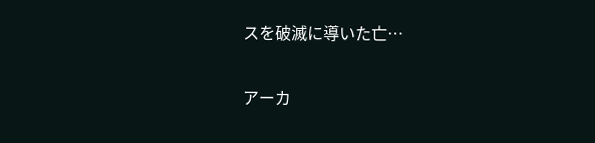スを破滅に導いた亡…

アーカ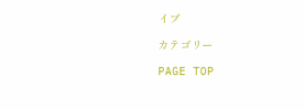イブ

カテゴリー

PAGE TOP